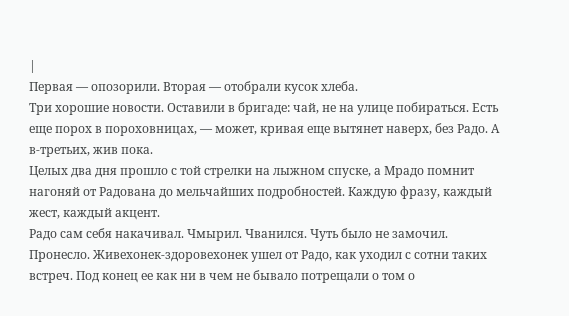|
Первая — опозорили. Вторая — отобрали кусок хлеба.
Три хорошие новости. Оставили в бригаде: чай, не на улице побираться. Есть еще порох в пороховницах, — может, кривая еще вытянет наверх, без Радо. А в-третьих, жив пока.
Целых два дня прошло с той стрелки на лыжном спуске, а Мрадо помнит нагоняй от Радована до мельчайших подробностей. Каждую фразу, каждый жест, каждый акцент.
Радо сам себя накачивал. Чмырил. Чванился. Чуть было не замочил.
Пронесло. Живехонек-здоровехонек ушел от Радо, как уходил с сотни таких встреч. Под конец ее как ни в чем не бывало потрещали о том о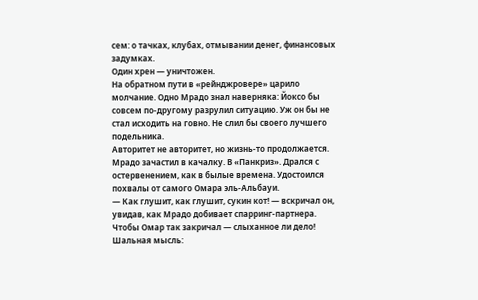сем: о тачках, клубах, отмывании денег, финансовых задумках.
Один хрен — уничтожен.
На обратном пути в «рейнджровере» царило молчание. Одно Мрадо знал наверняка: Йоксо бы совсем по-другому разрулил ситуацию. Уж он бы не стал исходить на говно. Не слил бы своего лучшего подельника.
Авторитет не авторитет, но жизнь-то продолжается. Мрадо зачастил в качалку. В «Панкриз». Дрался с остервенением, как в былые времена. Удостоился похвалы от самого Омара эль-Альбауи.
— Как глушит, как глушит, сукин кот! — вскричал он, увидав, как Мрадо добивает спарринг-партнера.
Чтобы Омар так закричал — слыханное ли дело!
Шальная мысль: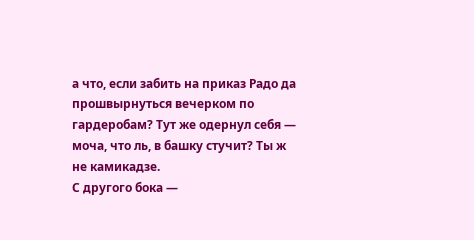а что, если забить на приказ Радо да прошвырнуться вечерком по гардеробам? Тут же одернул себя — моча, что ль, в башку стучит? Ты ж не камикадзе.
С другого бока —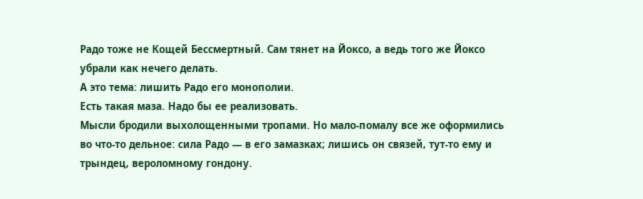Радо тоже не Кощей Бессмертный. Сам тянет на Йоксо, а ведь того же Йоксо убрали как нечего делать.
А это тема: лишить Радо его монополии.
Есть такая маза. Надо бы ее реализовать.
Мысли бродили выхолощенными тропами. Но мало-помалу все же оформились во что-то дельное: сила Радо — в его замазках; лишись он связей, тут-то ему и трындец, вероломному гондону.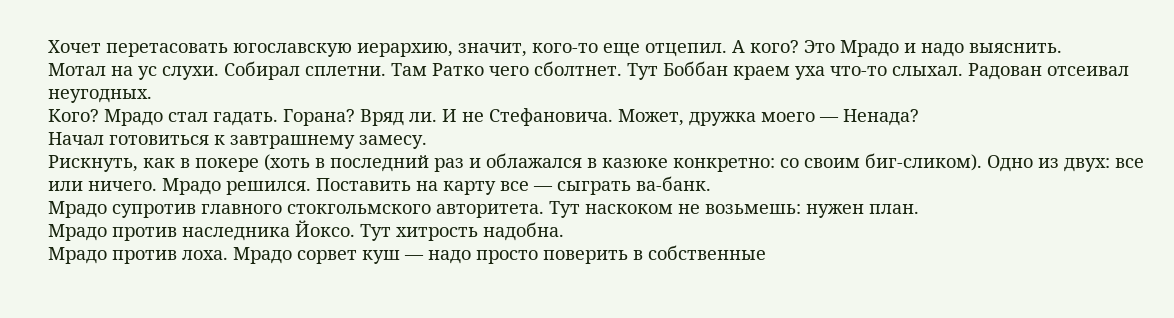Хочет перетасовать югославскую иерархию, значит, кого-то еще отцепил. А кого? Это Мрадо и надо выяснить.
Мотал на ус слухи. Собирал сплетни. Там Ратко чего сболтнет. Тут Боббан краем уха что-то слыхал. Радован отсеивал неугодных.
Кого? Мрадо стал гадать. Горана? Вряд ли. И не Стефановича. Может, дружка моего — Ненада?
Начал готовиться к завтрашнему замесу.
Рискнуть, как в покере (хоть в последний раз и облажался в казюке конкретно: со своим биг-сликом). Одно из двух: все или ничего. Мрадо решился. Поставить на карту все — сыграть ва-банк.
Мрадо супротив главного стокгольмского авторитета. Тут наскоком не возьмешь: нужен план.
Мрадо против наследника Йоксо. Тут хитрость надобна.
Мрадо против лоха. Мрадо сорвет куш — надо просто поверить в собственные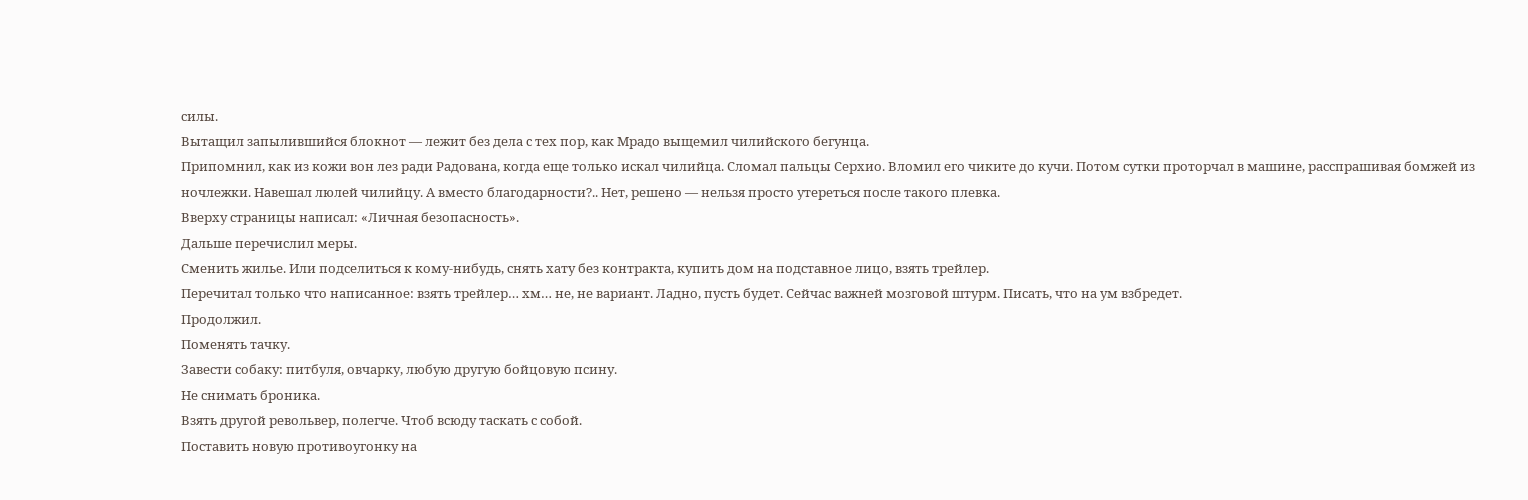силы.
Вытащил запылившийся блокнот — лежит без дела с тех пор, как Мрадо выщемил чилийского бегунца.
Припомнил, как из кожи вон лез ради Радована, когда еще только искал чилийца. Сломал пальцы Серхио. Вломил его чиките до кучи. Потом сутки проторчал в машине, расспрашивая бомжей из ночлежки. Навешал люлей чилийцу. А вместо благодарности?.. Нет, решено — нельзя просто утереться после такого плевка.
Вверху страницы написал: «Личная безопасность».
Дальше перечислил меры.
Сменить жилье. Или подселиться к кому-нибудь, снять хату без контракта, купить дом на подставное лицо, взять трейлер.
Перечитал только что написанное: взять трейлер… хм… не, не вариант. Ладно, пусть будет. Сейчас важней мозговой штурм. Писать, что на ум взбредет.
Продолжил.
Поменять тачку.
Завести собаку: питбуля, овчарку, любую другую бойцовую псину.
Не снимать броника.
Взять другой револьвер, полегче. Чтоб всюду таскать с собой.
Поставить новую противоугонку на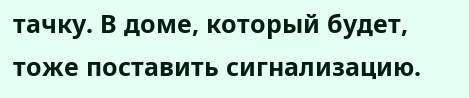тачку. В доме, который будет, тоже поставить сигнализацию.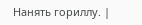Нанять гориллу. |